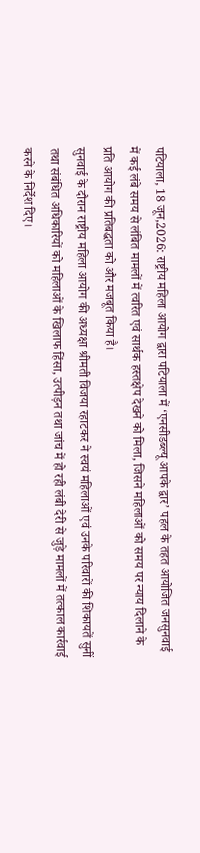पटियाला, 18 जून,2026: राष्ट्रीय महिला आयोग द्वारा पटियाला में ‘एनसीडब्ल्यू आपके द्वार’ पहल के तहत आयोजित जनसुनवाई में कई लंबे समय से लंबित मामलों में त्वरित एवं सार्थक हस्तक्षेप देखने को मिला, जिसने महिलाओं को समय पर न्याय दिलाने के प्रति आयोग की प्रतिबद्धता को और मजबूत किया है।
सुनवाई के दौरान राष्ट्रीय महिला आयोग की अध्यक्षा श्रीमती विजया रहाटकर ने स्वयं महिलाओं एवं उनके परिवारों की शिकायतें सुनीं तथा संबंधित अधिकारियों को महिलाओं के खिलाफ हिंसा, उत्पीड़न तथा जांच में हो रही लंबी देरी से जुड़े मामलों में तत्काल कार्रवाई करने के निर्देश दिए।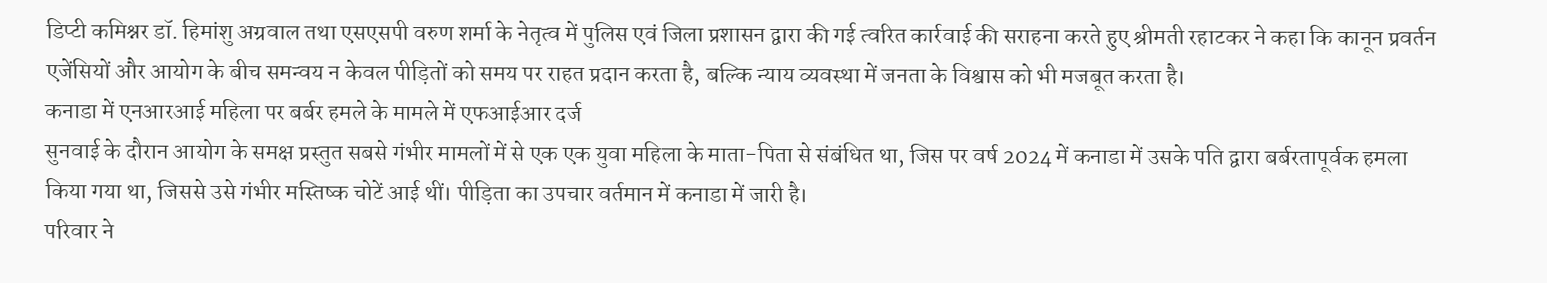डिप्टी कमिश्नर डॉ. हिमांशु अग्रवाल तथा एसएसपी वरुण शर्मा के नेतृत्व में पुलिस एवं जिला प्रशासन द्वारा की गई त्वरित कार्रवाई की सराहना करते हुए श्रीमती रहाटकर ने कहा कि कानून प्रवर्तन एजेंसियों और आयोग के बीच समन्वय न केवल पीड़ितों को समय पर राहत प्रदान करता है, बल्कि न्याय व्यवस्था में जनता के विश्वास को भी मजबूत करता है।
कनाडा में एनआरआई महिला पर बर्बर हमले के मामले में एफआईआर दर्ज
सुनवाई के दौरान आयोग के समक्ष प्रस्तुत सबसे गंभीर मामलों में से एक एक युवा महिला के माता-पिता से संबंधित था, जिस पर वर्ष 2024 में कनाडा में उसके पति द्वारा बर्बरतापूर्वक हमला किया गया था, जिससे उसे गंभीर मस्तिष्क चोटें आई थीं। पीड़िता का उपचार वर्तमान में कनाडा में जारी है।
परिवार ने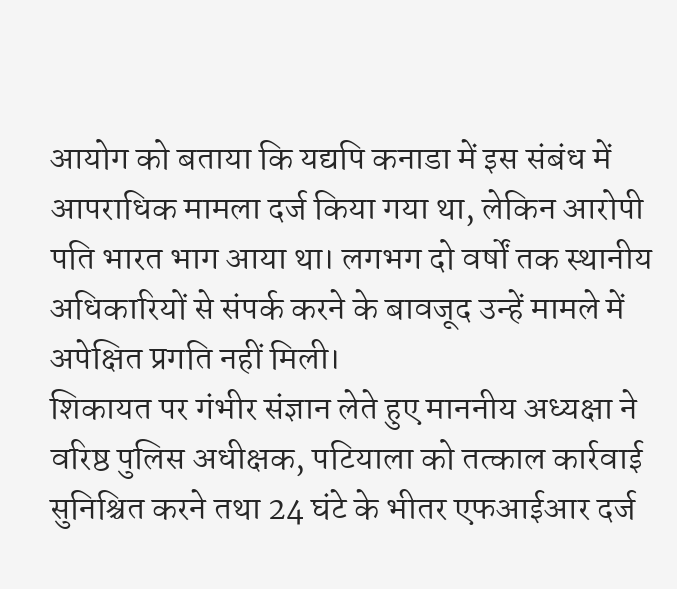आयोग को बताया कि यद्यपि कनाडा में इस संबंध में आपराधिक मामला दर्ज किया गया था, लेकिन आरोपी पति भारत भाग आया था। लगभग दो वर्षों तक स्थानीय अधिकारियों से संपर्क करने के बावजूद उन्हें मामले में अपेक्षित प्रगति नहीं मिली।
शिकायत पर गंभीर संज्ञान लेते हुए माननीय अध्यक्षा ने वरिष्ठ पुलिस अधीक्षक, पटियाला को तत्काल कार्रवाई सुनिश्चित करने तथा 24 घंटे के भीतर एफआईआर दर्ज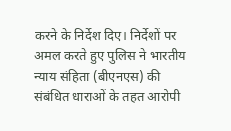करने के निर्देश दिए। निर्देशों पर अमल करते हुए पुलिस ने भारतीय न्याय संहिता (बीएनएस) की संबंधित धाराओं के तहत आरोपी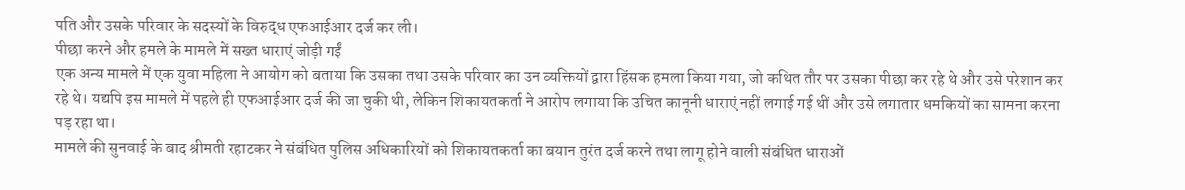पति और उसके परिवार के सदस्यों के विरुद्ध एफआईआर दर्ज कर ली।
पीछा करने और हमले के मामले में सख्त धाराएं जोड़ी गईं
एक अन्य मामले में एक युवा महिला ने आयोग को बताया कि उसका तथा उसके परिवार का उन व्यक्तियों द्वारा हिंसक हमला किया गया, जो कथित तौर पर उसका पीछा कर रहे थे और उसे परेशान कर रहे थे। यद्यपि इस मामले में पहले ही एफआईआर दर्ज की जा चुकी थी, लेकिन शिकायतकर्ता ने आरोप लगाया कि उचित कानूनी धाराएं नहीं लगाई गई थीं और उसे लगातार धमकियों का सामना करना पड़ रहा था।
मामले की सुनवाई के बाद श्रीमती रहाटकर ने संबंधित पुलिस अधिकारियों को शिकायतकर्ता का बयान तुरंत दर्ज करने तथा लागू होने वाली संबंधित धाराओं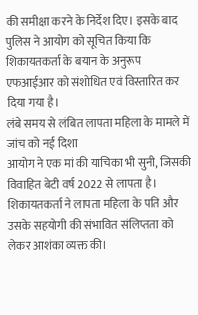की समीक्षा करने के निर्देश दिए। इसके बाद पुलिस ने आयोग को सूचित किया कि शिकायतकर्ता के बयान के अनुरूप एफआईआर को संशोधित एवं विस्तारित कर दिया गया है।
लंबे समय से लंबित लापता महिला के मामले में जांच को नई दिशा
आयोग ने एक मां की याचिका भी सुनी, जिसकी विवाहित बेटी वर्ष 2022 से लापता है। शिकायतकर्ता ने लापता महिला के पति और उसके सहयोगी की संभावित संलिप्तता को लेकर आशंका व्यक्त की।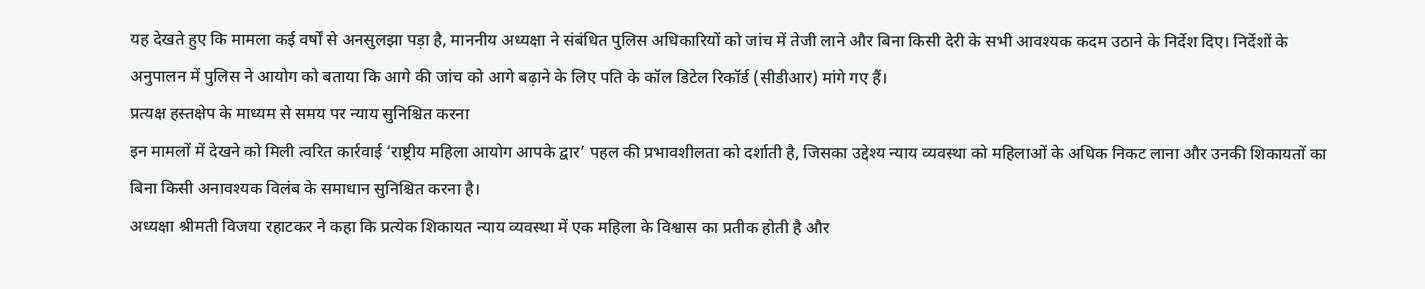यह देखते हुए कि मामला कई वर्षों से अनसुलझा पड़ा है, माननीय अध्यक्षा ने संबंधित पुलिस अधिकारियों को जांच में तेजी लाने और बिना किसी देरी के सभी आवश्यक कदम उठाने के निर्देश दिए। निर्देशों के अनुपालन में पुलिस ने आयोग को बताया कि आगे की जांच को आगे बढ़ाने के लिए पति के कॉल डिटेल रिकॉर्ड (सीडीआर) मांगे गए हैं।
प्रत्यक्ष हस्तक्षेप के माध्यम से समय पर न्याय सुनिश्चित करना
इन मामलों में देखने को मिली त्वरित कार्रवाई ‘राष्ट्रीय महिला आयोग आपके द्वार’ पहल की प्रभावशीलता को दर्शाती है, जिसका उद्देश्य न्याय व्यवस्था को महिलाओं के अधिक निकट लाना और उनकी शिकायतों का बिना किसी अनावश्यक विलंब के समाधान सुनिश्चित करना है।
अध्यक्षा श्रीमती विजया रहाटकर ने कहा कि प्रत्येक शिकायत न्याय व्यवस्था में एक महिला के विश्वास का प्रतीक होती है और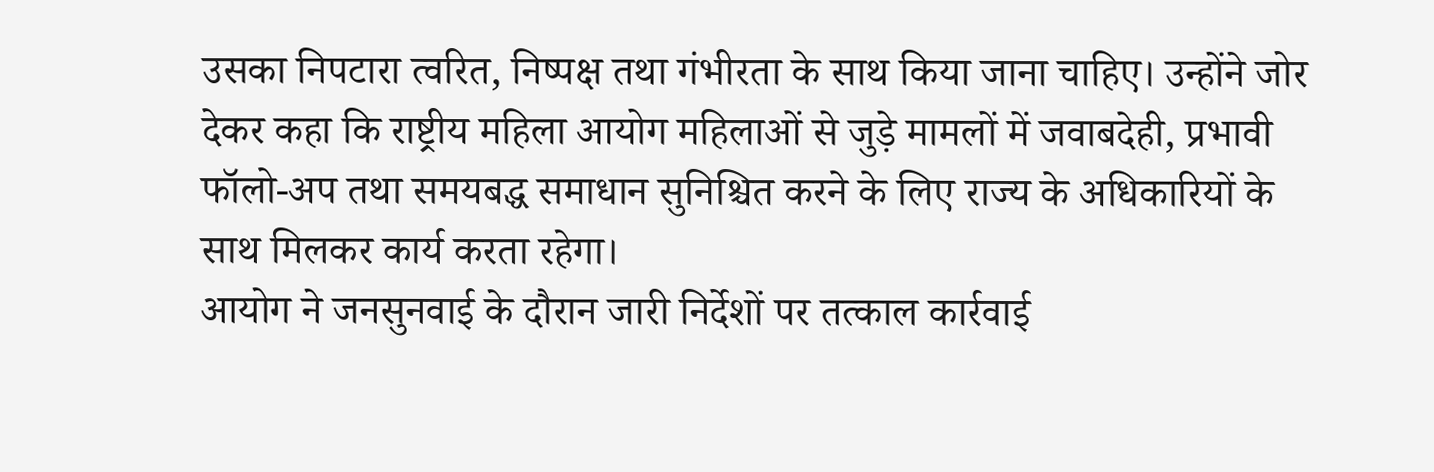उसका निपटारा त्वरित, निष्पक्ष तथा गंभीरता के साथ किया जाना चाहिए। उन्होंने जोर देकर कहा कि राष्ट्रीय महिला आयोग महिलाओं से जुड़े मामलों में जवाबदेही, प्रभावी फॉलो-अप तथा समयबद्ध समाधान सुनिश्चित करने के लिए राज्य के अधिकारियों के साथ मिलकर कार्य करता रहेगा।
आयोग ने जनसुनवाई के दौरान जारी निर्देशों पर तत्काल कार्रवाई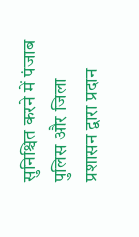सुनिश्चित करने में पंजाब पुलिस और जिला प्रशासन द्वारा प्रदान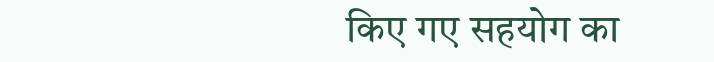किए गए सहयोग का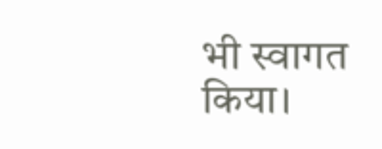भी स्वागत किया।